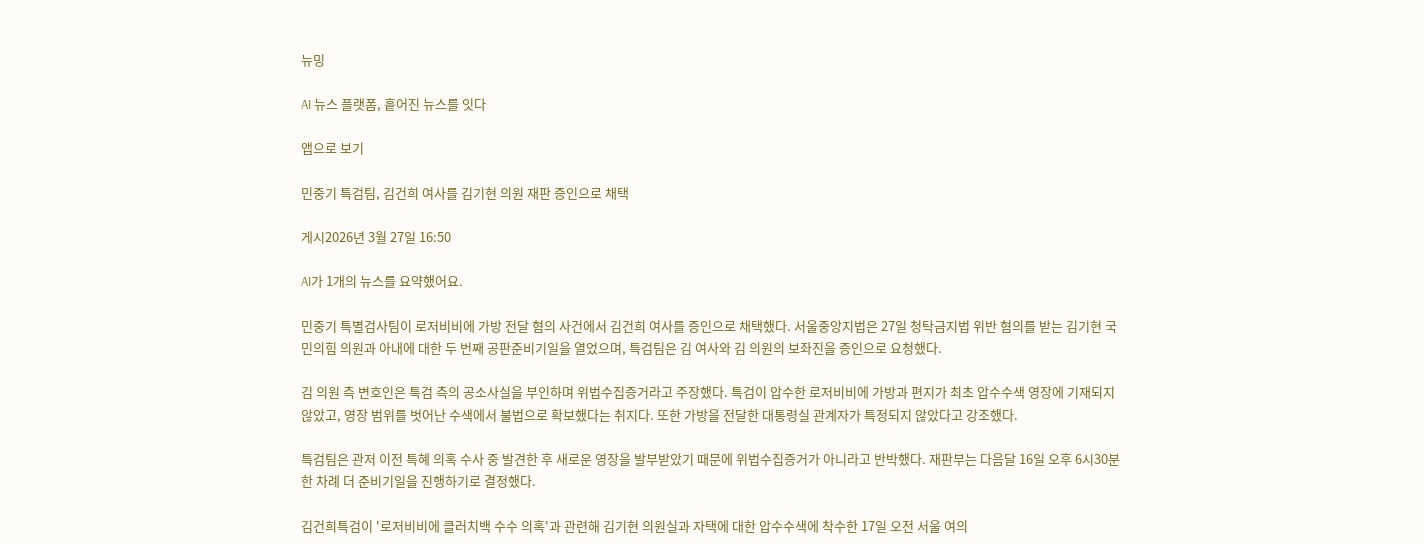뉴밍

AI 뉴스 플랫폼, 흩어진 뉴스를 잇다

앱으로 보기

민중기 특검팀, 김건희 여사를 김기현 의원 재판 증인으로 채택

게시2026년 3월 27일 16:50

AI가 1개의 뉴스를 요약했어요.

민중기 특별검사팀이 로저비비에 가방 전달 혐의 사건에서 김건희 여사를 증인으로 채택했다. 서울중앙지법은 27일 청탁금지법 위반 혐의를 받는 김기현 국민의힘 의원과 아내에 대한 두 번째 공판준비기일을 열었으며, 특검팀은 김 여사와 김 의원의 보좌진을 증인으로 요청했다.

김 의원 측 변호인은 특검 측의 공소사실을 부인하며 위법수집증거라고 주장했다. 특검이 압수한 로저비비에 가방과 편지가 최초 압수수색 영장에 기재되지 않았고, 영장 범위를 벗어난 수색에서 불법으로 확보했다는 취지다. 또한 가방을 전달한 대통령실 관계자가 특정되지 않았다고 강조했다.

특검팀은 관저 이전 특혜 의혹 수사 중 발견한 후 새로운 영장을 발부받았기 때문에 위법수집증거가 아니라고 반박했다. 재판부는 다음달 16일 오후 6시30분 한 차례 더 준비기일을 진행하기로 결정했다.

김건희특검이 '로저비비에 클러치백 수수 의혹'과 관련해 김기현 의원실과 자택에 대한 압수수색에 착수한 17일 오전 서울 여의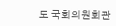도 국회의원회관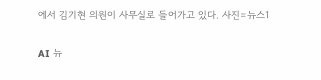에서 김기현 의원이 사무실로 들어가고 있다. 사진=뉴스1

AI 뉴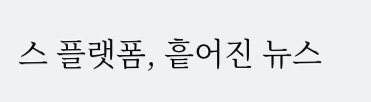스 플랫폼, 흩어진 뉴스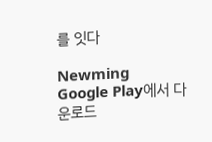를 잇다

Newming
Google Play에서 다운로드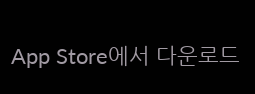App Store에서 다운로드